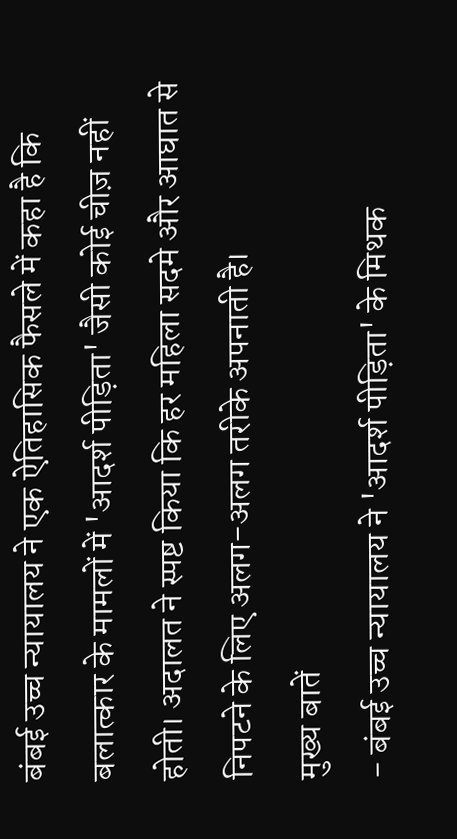बंबई उच्च न्यायालय ने एक ऐतिहासिक फैसले में कहा है कि बलात्कार के मामलों में 'आदर्श पीड़िता' जैसी कोई चीज़ नहीं होती। अदालत ने स्पष्ट किया कि हर महिला सदमे और आघात से निपटने के लिए अलग-अलग तरीके अपनाती है।
मुख्य बातें
- बंबई उच्च न्यायालय ने 'आदर्श पीड़िता' के मिथक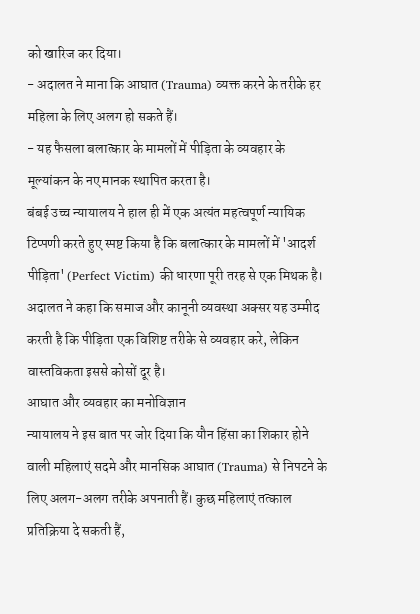को खारिज कर दिया।
- अदालत ने माना कि आघात (Trauma) व्यक्त करने के तरीके हर महिला के लिए अलग हो सकते हैं।
- यह फैसला बलात्कार के मामलों में पीड़िता के व्यवहार के मूल्यांकन के नए मानक स्थापित करता है।
बंबई उच्च न्यायालय ने हाल ही में एक अत्यंत महत्वपूर्ण न्यायिक टिप्पणी करते हुए स्पष्ट किया है कि बलात्कार के मामलों में 'आदर्श पीड़िता' (Perfect Victim) की धारणा पूरी तरह से एक मिथक है। अदालत ने कहा कि समाज और कानूनी व्यवस्था अक्सर यह उम्मीद करती है कि पीड़िता एक विशिष्ट तरीके से व्यवहार करे, लेकिन वास्तविकता इससे कोसों दूर है।
आघात और व्यवहार का मनोविज्ञान
न्यायालय ने इस बात पर जोर दिया कि यौन हिंसा का शिकार होने वाली महिलाएं सदमे और मानसिक आघात (Trauma) से निपटने के लिए अलग-अलग तरीके अपनाती हैं। कुछ महिलाएं तत्काल प्रतिक्रिया दे सकती हैं,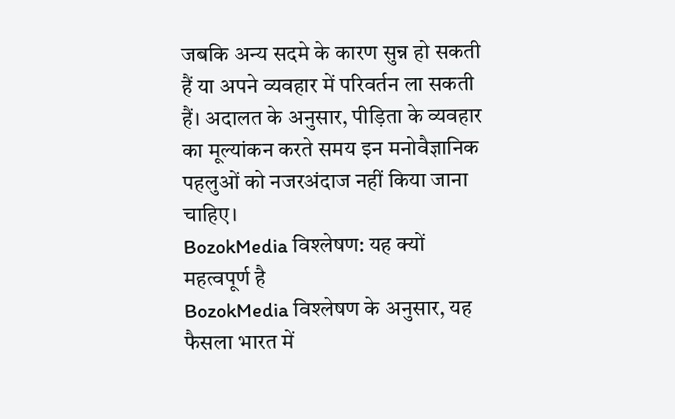जबकि अन्य सदमे के कारण सुन्न हो सकती हैं या अपने व्यवहार में परिवर्तन ला सकती हैं। अदालत के अनुसार, पीड़िता के व्यवहार का मूल्यांकन करते समय इन मनोवैज्ञानिक पहलुओं को नजरअंदाज नहीं किया जाना चाहिए।
BozokMedia विश्लेषण: यह क्यों महत्वपूर्ण है
BozokMedia विश्लेषण के अनुसार, यह फैसला भारत में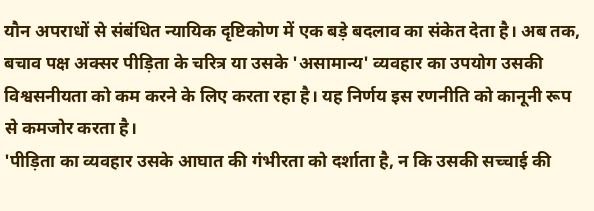यौन अपराधों से संबंधित न्यायिक दृष्टिकोण में एक बड़े बदलाव का संकेत देता है। अब तक, बचाव पक्ष अक्सर पीड़िता के चरित्र या उसके 'असामान्य' व्यवहार का उपयोग उसकी विश्वसनीयता को कम करने के लिए करता रहा है। यह निर्णय इस रणनीति को कानूनी रूप से कमजोर करता है।
'पीड़िता का व्यवहार उसके आघात की गंभीरता को दर्शाता है, न कि उसकी सच्चाई की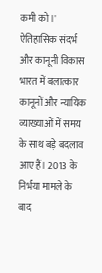कमी को।'
ऐतिहासिक संदर्भ और कानूनी विकास
भारत में बलात्कार कानूनों और न्यायिक व्याख्याओं में समय के साथ बड़े बदलाव आए हैं। 2013 के निर्भया मामले के बाद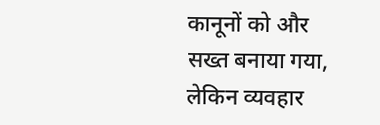कानूनों को और सख्त बनाया गया, लेकिन व्यवहार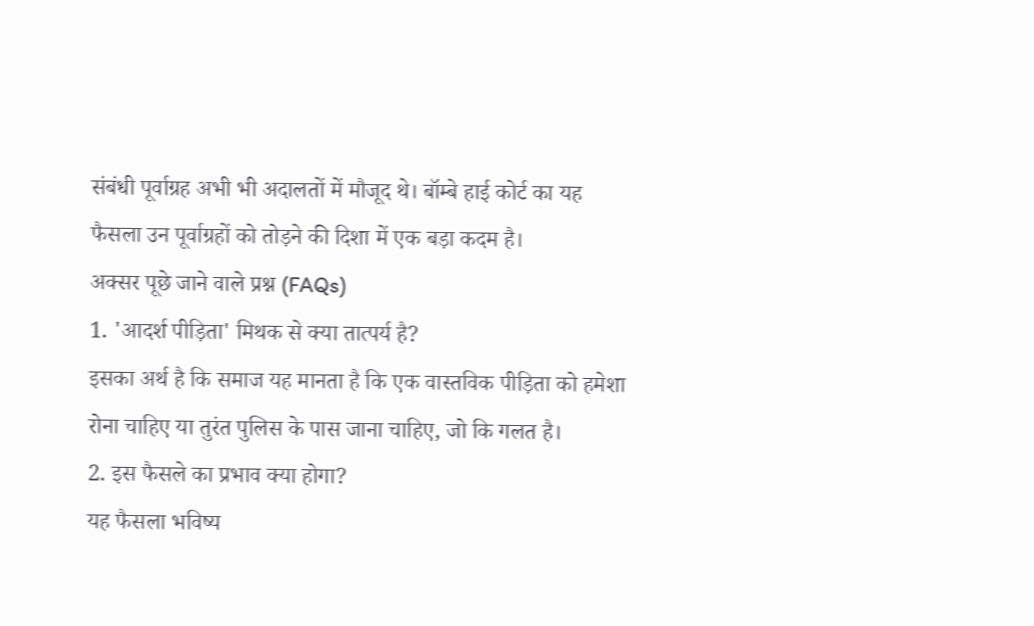संबंधी पूर्वाग्रह अभी भी अदालतों में मौजूद थे। बॉम्बे हाई कोर्ट का यह फैसला उन पूर्वाग्रहों को तोड़ने की दिशा में एक बड़ा कदम है।
अक्सर पूछे जाने वाले प्रश्न (FAQs)
1. 'आदर्श पीड़िता' मिथक से क्या तात्पर्य है?
इसका अर्थ है कि समाज यह मानता है कि एक वास्तविक पीड़िता को हमेशा रोना चाहिए या तुरंत पुलिस के पास जाना चाहिए, जो कि गलत है।
2. इस फैसले का प्रभाव क्या होगा?
यह फैसला भविष्य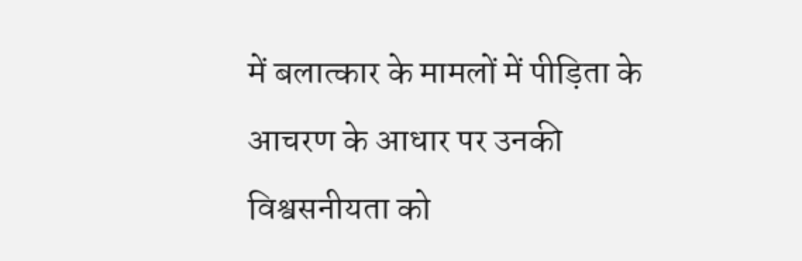में बलात्कार के मामलों में पीड़िता के आचरण के आधार पर उनकी विश्वसनीयता को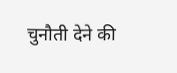चुनौती देने की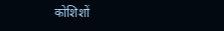कोशिशों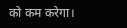को कम करेगा।